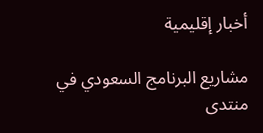أخبار إقليمية

مشاريع البرنامج السعودي في منتدى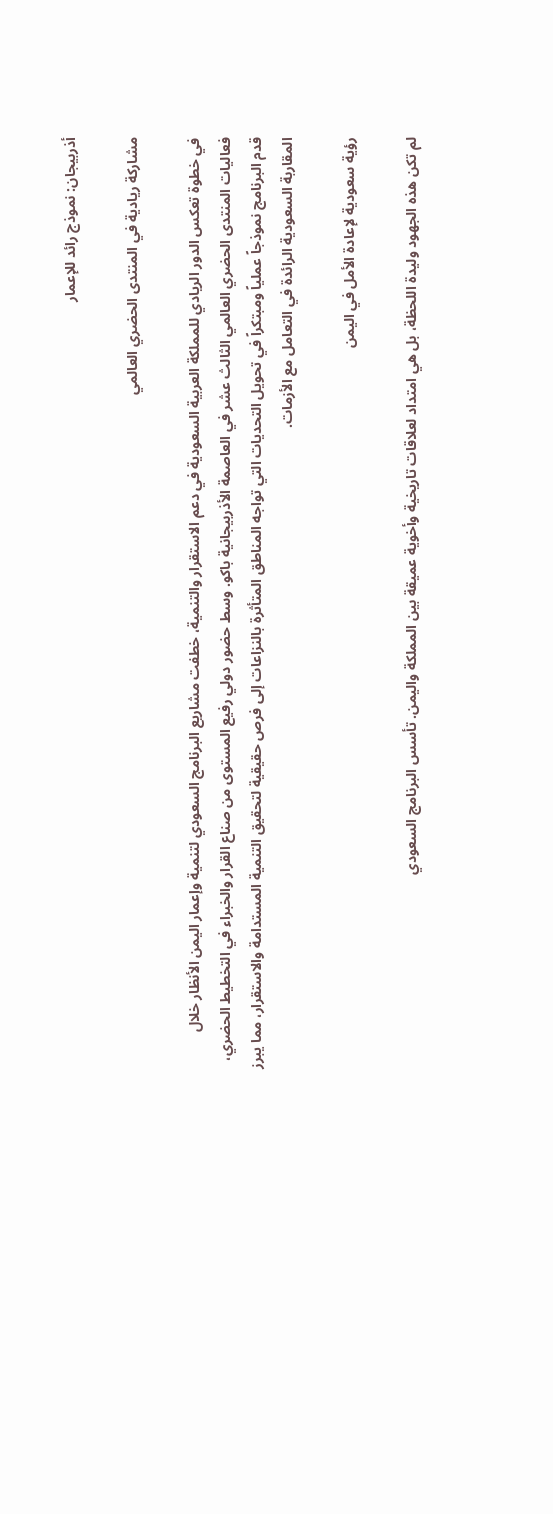أذربيجان: نموذج رائد للإعمار

مشاركة ريادية في المنتدى الحضري العالمي

في خطوة تعكس الدور الريادي للمملكة العربية السعودية في دعم الاستقرار والتنمية، خطفت مشاريع البرنامج السعودي لتنمية وإعمار اليمن الأنظار خلال فعاليات المنتدى الحضري العالمي الثالث عشر في العاصمة الأذربيجانية باكو. وسط حضور دولي رفيع المستوى من صناع القرار والخبراء في التخطيط الحضري، قدم البرنامج نموذجاً عملياً ومبتكراً في تحويل التحديات التي تواجه المناطق المتأثرة بالنزاعات إلى فرص حقيقية لتحقيق التنمية المستدامة والاستقرار، مما يبرز المقاربة السعودية الرائدة في التعامل مع الأزمات.

رؤية سعودية لإعادة الأمل في اليمن

لم تكن هذه الجهود وليدة اللحظة، بل هي امتداد لعلاقات تاريخية وأخوية عميقة بين المملكة واليمن. تأسس البرنامج السعودي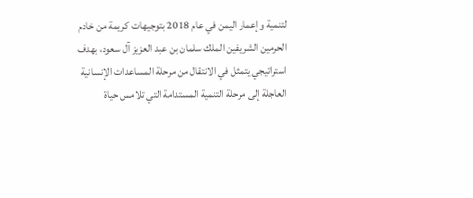لتنمية وإعمار اليمن في عام 2018 بتوجيهات كريمة من خادم الحرمين الشريفين الملك سلمان بن عبد العزيز آل سعود، بهدف استراتيجي يتمثل في الانتقال من مرحلة المساعدات الإنسانية العاجلة إلى مرحلة التنمية المستدامة التي تلامس حياة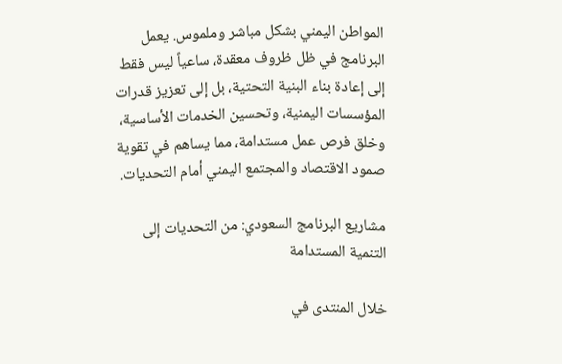المواطن اليمني بشكل مباشر وملموس. يعمل البرنامج في ظل ظروف معقدة، ساعياً ليس فقط إلى إعادة بناء البنية التحتية، بل إلى تعزيز قدرات المؤسسات اليمنية، وتحسين الخدمات الأساسية، وخلق فرص عمل مستدامة، مما يساهم في تقوية صمود الاقتصاد والمجتمع اليمني أمام التحديات.

مشاريع البرنامج السعودي: من التحديات إلى التنمية المستدامة

خلال المنتدى في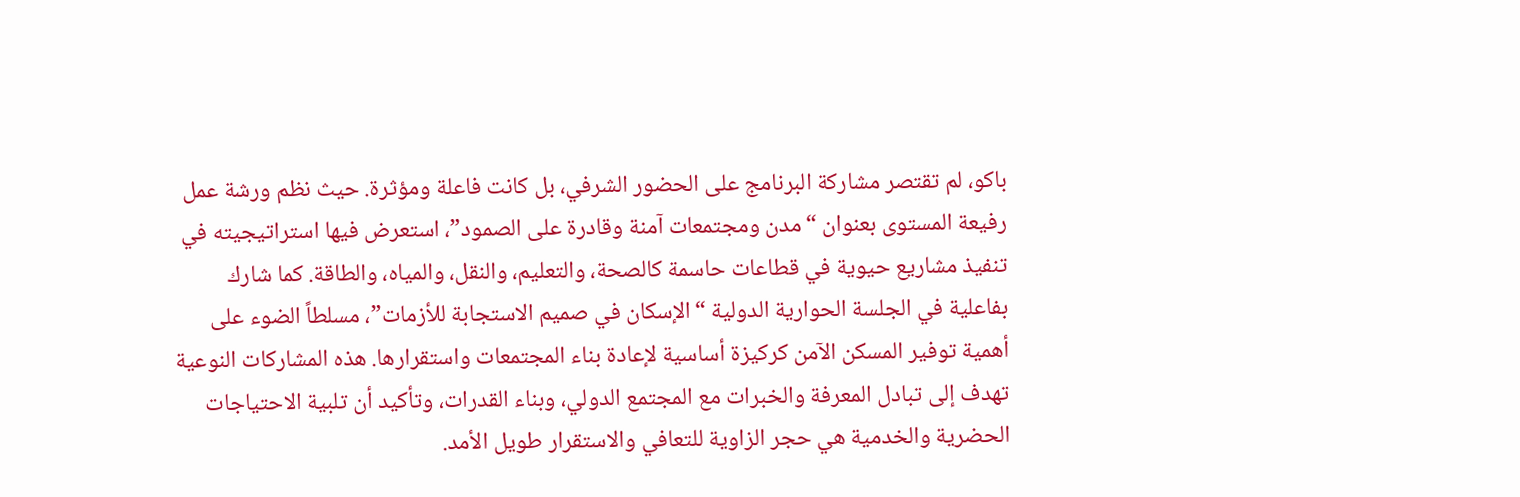باكو، لم تقتصر مشاركة البرنامج على الحضور الشرفي، بل كانت فاعلة ومؤثرة. حيث نظم ورشة عمل رفيعة المستوى بعنوان “مدن ومجتمعات آمنة وقادرة على الصمود”، استعرض فيها استراتيجيته في تنفيذ مشاريع حيوية في قطاعات حاسمة كالصحة، والتعليم، والنقل، والمياه، والطاقة. كما شارك بفاعلية في الجلسة الحوارية الدولية “الإسكان في صميم الاستجابة للأزمات”، مسلطاً الضوء على أهمية توفير المسكن الآمن كركيزة أساسية لإعادة بناء المجتمعات واستقرارها. هذه المشاركات النوعية تهدف إلى تبادل المعرفة والخبرات مع المجتمع الدولي، وبناء القدرات، وتأكيد أن تلبية الاحتياجات الحضرية والخدمية هي حجر الزاوية للتعافي والاستقرار طويل الأمد.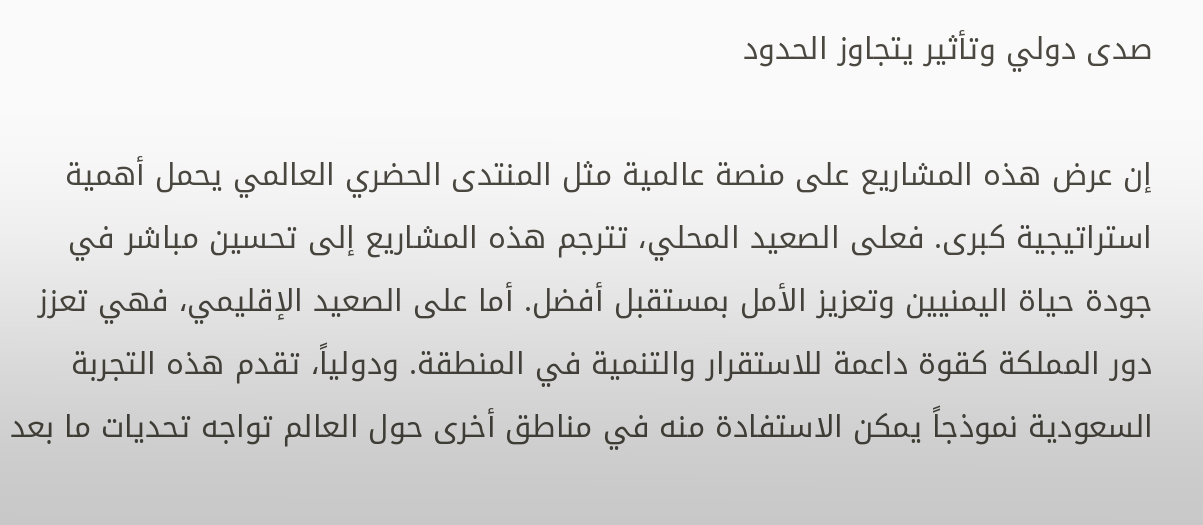صدى دولي وتأثير يتجاوز الحدود

إن عرض هذه المشاريع على منصة عالمية مثل المنتدى الحضري العالمي يحمل أهمية استراتيجية كبرى. فعلى الصعيد المحلي، تترجم هذه المشاريع إلى تحسين مباشر في جودة حياة اليمنيين وتعزيز الأمل بمستقبل أفضل. أما على الصعيد الإقليمي، فهي تعزز دور المملكة كقوة داعمة للاستقرار والتنمية في المنطقة. ودولياً، تقدم هذه التجربة السعودية نموذجاً يمكن الاستفادة منه في مناطق أخرى حول العالم تواجه تحديات ما بعد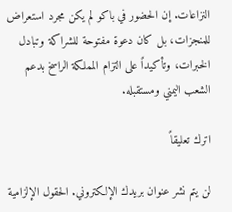النزاعات. إن الحضور في باكو لم يكن مجرد استعراض للمنجزات، بل كان دعوة مفتوحة للشراكة وتبادل الخبرات، وتأكيداً على التزام المملكة الراسخ بدعم الشعب اليمني ومستقبله.

اترك تعليقاً

لن يتم نشر عنوان بريدك الإلكتروني. الحقول الإلزامية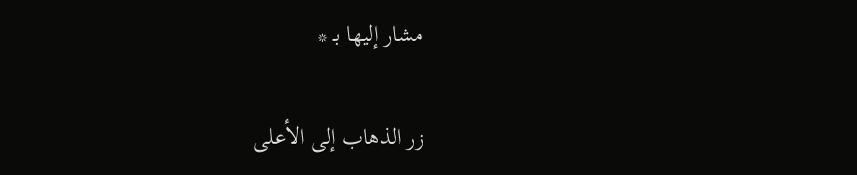مشار إليها بـ *

زر الذهاب إلى الأعلى